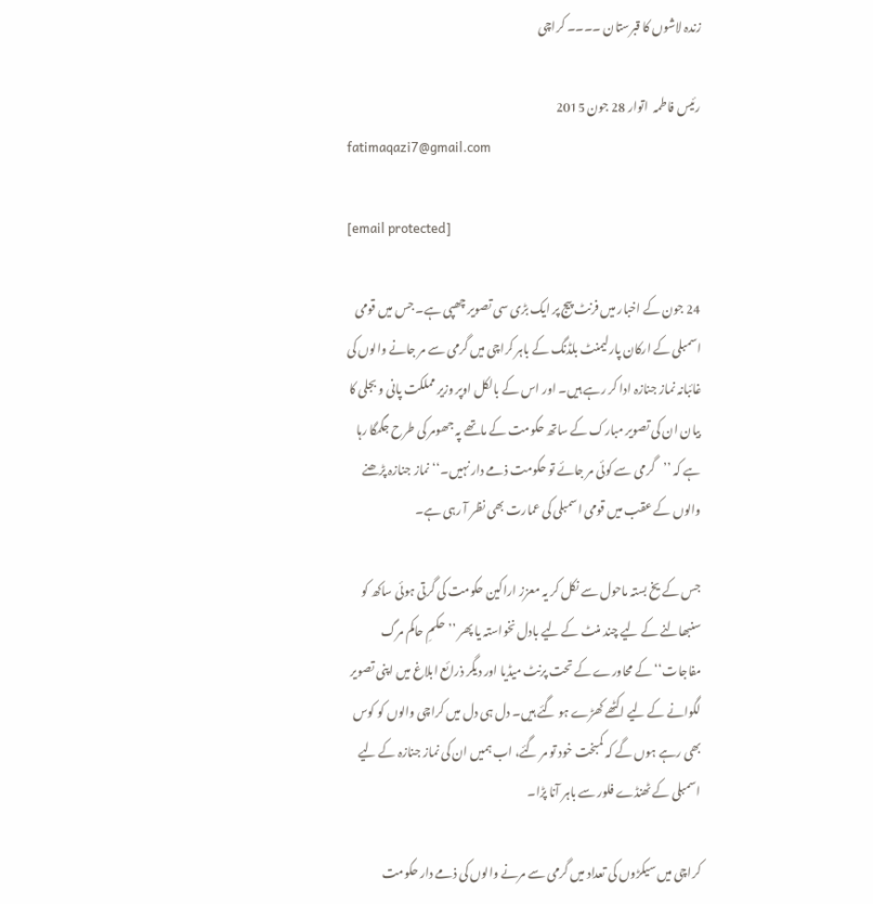زندہ لاشوں کا قبرستان ۔۔۔۔ کراچی

رئیس فاطمہ  اتوار 28 جون 2015
fatimaqazi7@gmail.com

[email protected]

24 جون کے اخبار میں فرنٹ پیج پر ایک بڑی سی تصویر چھپی ہے۔ جس میں قومی اسمبلی کے ارکان پارلیمنٹ بلڈنگ کے باہر کراچی میں گرمی سے مر جانے والوں کی غائبانہ نماز جنازہ ادا کر رہے ہیں۔ اور اس کے بالکل اوپر وزیر مملکت پانی و بجلی کا بیان ان کی تصویر مبارک کے ساتھ حکومت کے ماتھے پہ جھومر کی طرح جگمگا رہا ہے کہ ’’گرمی سے کوئی مر جائے تو حکومت ذمے دار نہیں۔‘‘ نماز جنازہ پڑھنے والوں کے عقب میں قومی اسمبلی کی عمارت بھی نظر آ رہی ہے۔

جس کے یخ بستہ ماحول سے نکل کر یہ معزز اراکین حکومت کی گرتی ہوئی ساکھ کو سنبھالنے کے لیے چند منٹ کے لیے بادل نخواستہ یا پھر ’’حکمِ حاکم مرگ مفاجات‘‘ کے محاورے کے تحت پرنٹ میڈیا اور دیگر ذرائع ابلاغ میں اپنی تصویر لگوانے کے لیے اکٹھے کھڑے ہو گئے ہیں۔ دل ہی دل میں کراچی والوں کو کوس بھی رہے ہوں گے کہ کمبخت خود تو مر گئے، اب ہمیں ان کی نماز جنازہ کے لیے اسمبلی کے ٹھنڈے فلور سے باہر آنا پڑا۔

کراچی میں سیکڑوں کی تعداد میں گرمی سے مرنے والوں کی ذمے دار حکومت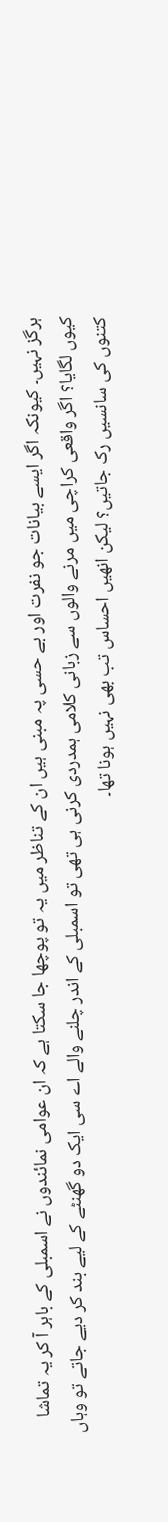ہرگز نہیں۔ کیونکہ اگر ایسے بیانات جو نفرت اور بے حسی پہ مبنی ہیں ان کے تناظر میں یہ تو پوچھا جا سکتا ہے کہ ان عوامی نمائندوں نے اسمبلی کے باہر آ کر یہ تماشا کیوں لگایا؟ اگر واقعی کراچی میں مرنے والوں سے زبانی کلامی ہمدردی کرنی ہی تھی تو اسمبلی کے اندر چلنے والے اے سی ایک دو گھنٹے کے لیے بند کر دیے جاتے تو وہاں کتنوں کی سانسیں رک جاتیں؟ لیکن انھیں احساس تب بھی نہیں ہونا تھا۔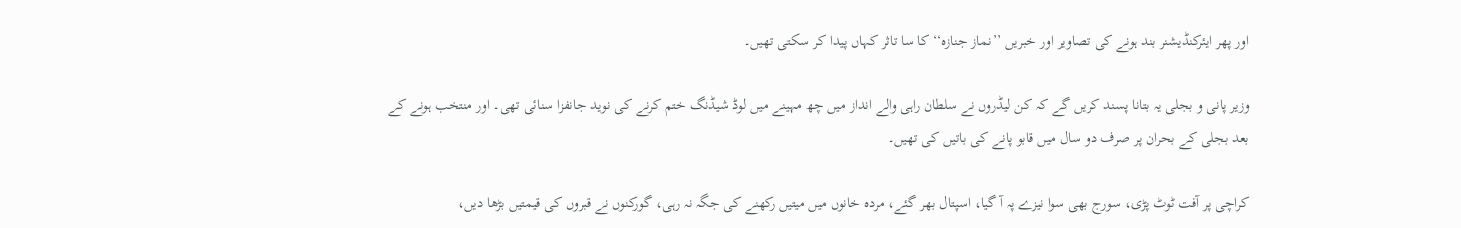اور پھر ایئرکنڈیشنر بند ہونے کی تصاویر اور خبریں ’’نماز جنازہ‘‘ کا سا تاثر کہاں پیدا کر سکتی تھیں۔

وزیر پانی و بجلی یہ بتانا پسند کریں گے کہ کن لیڈروں نے سلطان راہی والے انداز میں چھ مہینے میں لوڈ شیڈنگ ختم کرنے کی نوید جانفزا سنائی تھی۔ اور منتخب ہونے کے بعد بجلی کے بحران پر صرف دو سال میں قابو پانے کی باتیں کی تھیں۔

کراچی پر آفت ٹوٹ پڑی، سورج بھی سوا نیزے پہ آ گیا، اسپتال بھر گئے، مردہ خانوں میں میتیں رکھنے کی جگہ نہ رہی، گورکنوں نے قبروں کی قیمتیں بڑھا دیں،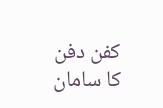کفن دفن کا سامان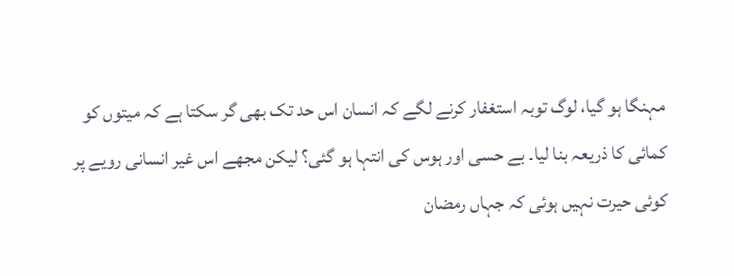مہنگا ہو گیا، لوگ توبہ استغفار کرنے لگے کہ انسان اس حد تک بھی گر سکتا ہے کہ میتوں کو کمائی کا ذریعہ بنا لیا۔ بے حسی اور ہوس کی انتہا ہو گئی؟ لیکن مجھے اس غیر انسانی رویے پر کوئی حیرت نہیں ہوئی کہ جہاں رمضان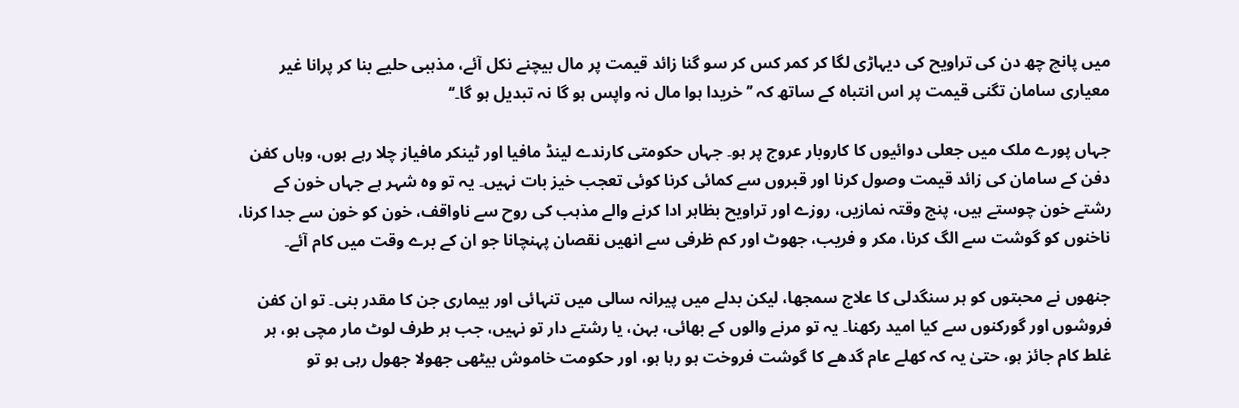میں پانچ چھ دن کی تراویح کی دیہاڑی لگا کر کمر کس کر سو گنا زائد قیمت پر مال بیچنے نکل آئے، مذہبی حلیے بنا کر پرانا غیر معیاری سامان تگنی قیمت پر اس انتباہ کے ساتھ کہ ’’خریدا ہوا مال نہ واپس ہو گا نہ تبدیل ہو گا۔‘‘

جہاں پورے ملک میں جعلی دوائیوں کا کاروبار عروج پر ہو۔ جہاں حکومتی کارندے لینڈ مافیا اور ٹینکر مافیاز چلا رہے ہوں، وہاں کفن دفن کے سامان کی زائد قیمت وصول کرنا اور قبروں سے کمائی کرنا کوئی تعجب خیز بات نہیں۔ یہ تو وہ شہر ہے جہاں خون کے رشتے خون چوستے ہیں، پنج وقتہ نمازیں، روزے اور تراویح بظاہر ادا کرنے والے مذہب کی روح سے ناواقف، خون کو خون سے جدا کرنا، ناخنوں کو گوشت سے الگ کرنا، مکر و فریب، جھوٹ اور کم ظرفی سے انھیں نقصان پہنچانا جو ان کے برے وقت میں کام آئے۔

جنھوں نے محبتوں کو ہر سنگدلی کا علاج سمجھا، لیکن بدلے میں پیرانہ سالی میں تنہائی اور بیماری جن کا مقدر بنی۔ تو ان کفن فروشوں اور گورکنوں سے کیا امید رکھنا۔ یہ تو مرنے والوں کے بھائی، بہن، یا رشتے دار تو نہیں، جب ہر طرف لوٹ مار مچی ہو، ہر غلط کام جائز ہو، حتیٰ یہ کہ کھلے عام گدھے کا گوشت فروخت ہو رہا ہو، اور حکومت خاموش بیٹھی جھولا جھول رہی ہو تو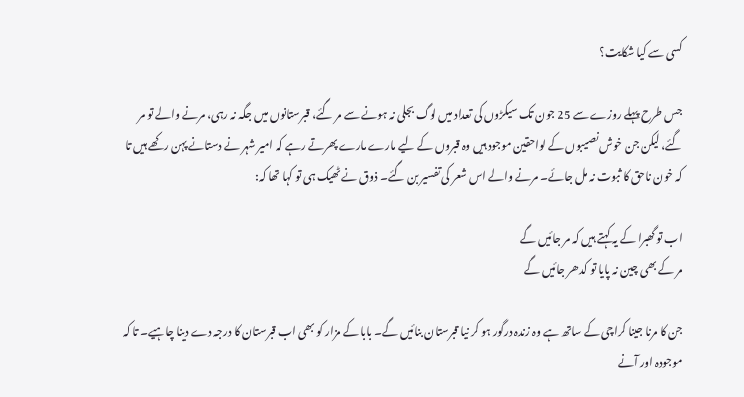کسی سے کیا شکایت؟

جس طرح پہلے روزے سے 25 جون تک سیکڑوں کی تعداد میں لوگ بجلی نہ ہونے سے مر گئے، قبرستانوں میں جگہ نہ رہی، مرنے والے تو مر گئے، لیکن جن خوش نصیبوں کے لواحقین موجود ہیں وہ قبروں کے لیے مارے مارے پھرتے رہے کہ امیر شہر نے دستانے پہن رکھے ہیں تا کہ خون ناحق کا ثبوت نہ مل جائے۔ مرنے والے اس شعر کی تفسیر بن گئے۔ ذوق نے ٹھیک ہی تو کہا تھا کہ:

اب تو گھبرا کے یہ کہتے ہیں کہ مر جائیں گے
مر کے بھی چین نہ پایا تو کدھر جائیں گے

جن کا مرنا جینا کراچی کے ساتھ ہے وہ زندہ درگور ہو کر نیا قبرستان بنائیں گے۔ بابا کے مزار کو بھی اب قبرستان کا درجہ دے دینا چاہیے۔ تا کہ موجودہ اور آنے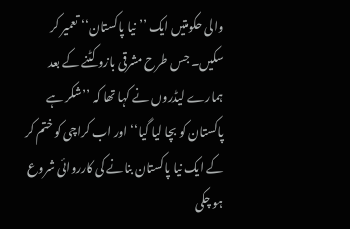والی حکومتیں ایک ’’نیا پاکستان‘‘ تعمیر کر سکیں۔ جس طرح مشرقی بازو کٹنے کے بعد ہمارے لیڈروں نے کہا تھا کہ ’’شکر ہے پاکستان کو بچا لیا گیا‘‘ اور اب کراچی کو ختم کر کے ایک نیا پاکستان بنانے کی کارروائی شروع ہو چکی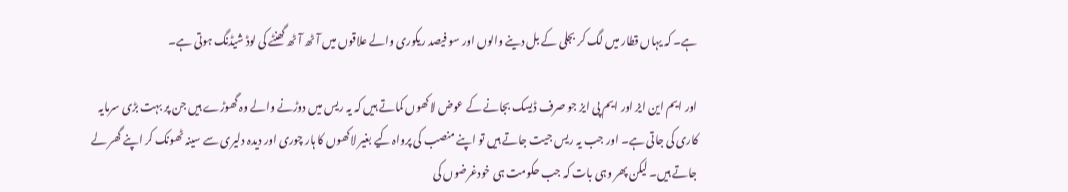ہے۔ کہ یہاں قطار میں لگ کر بجلی کے بل دینے والوں اور سو فیصد ریکوری والے علاقوں میں آٹھ آٹھ گھنٹے کی لوڈ شیڈنگ ہوتی ہے۔

اور ایم این ایز اور ایم پی ایز جو صرف ڈیسک بجانے کے عوض لاکھوں کماتے ہیں کہ یہ ریس میں دوڑنے والے وہ گھوڑے ہیں جن پر بہت بڑی سرمایہ کاری کی جاتی ہے۔ اور جب یہ ریس جیت جاتے ہیں تو اپنے منصب کی پرواہ کیے بغیر لاکھوں کا ہار چوری اور دیدہ دلیری سے سینہ ٹھونک کر اپنے گھر لے جاتے ہیں۔ لیکن پھر وہی بات کہ جب حکومت ہی خودغرضوں کی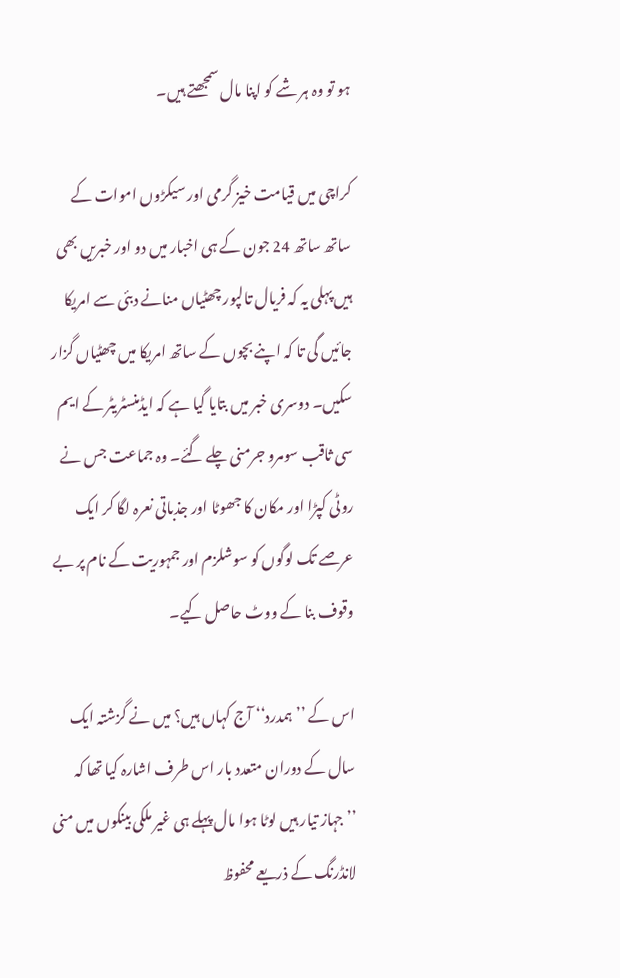ہو تو وہ ہر شے کو اپنا مال سمجھتے ہیں۔

کراچی میں قیامت خیز گرمی اور سیکڑوں اموات کے ساتھ ساتھ 24 جون کے ہی اخبار میں دو اور خبریں بھی ہیں پہلی یہ کہ فریال تالپور چھٹیاں منانے دبئی سے امریکا جائیں گی تا کہ اپنے بچوں کے ساتھ امریکا میں چھٹیاں گزار سکیں۔ دوسری خبر میں بتایا گیا ہے کہ ایڈمنسٹریٹر کے ایم سی ثاقب سومرو جرمنی چلے گئے۔ وہ جماعت جس نے روٹی کپڑا اور مکان کا جھوٹا اور جذباتی نعرہ لگا کر ایک عرصے تک لوگوں کو سوشلزم اور جمہوریت کے نام پر بے وقوف بنا کے ووٹ حاصل کیے۔

اس کے ’’ہمدرد‘‘ آج کہاں ہیں؟ میں نے گزشتہ ایک سال کے دوران متعدد بار اس طرف اشارہ کیا تھا کہ ’’جہاز تیار ہیں لوٹا ہوا مال پہلے ہی غیر ملکی بینکوں میں منی لانڈرنگ کے ذریعے محفوظ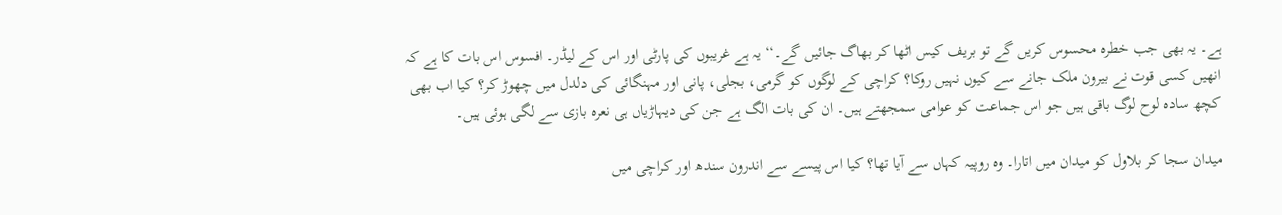ہے۔ یہ بھی جب خطرہ محسوس کریں گے تو بریف کیس اٹھا کر بھاگ جائیں گے۔‘‘ یہ ہے غریبوں کی پارٹی اور اس کے لیڈر۔ افسوس اس بات کا ہے کہ انھیں کسی قوت نے بیرون ملک جانے سے کیوں نہیں روکا؟ کراچی کے لوگوں کو گرمی، بجلی، پانی اور مہنگائی کی دلدل میں چھوڑ کر؟ کیا اب بھی کچھ سادہ لوح لوگ باقی ہیں جو اس جماعت کو عوامی سمجھتے ہیں۔ ان کی بات الگ ہے جن کی دیہاڑیاں ہی نعرہ بازی سے لگی ہوئی ہیں۔

میدان سجا کر بلاول کو میدان میں اتارا۔ وہ روپیہ کہاں سے آیا تھا؟ کیا اس پیسے سے اندرون سندھ اور کراچی میں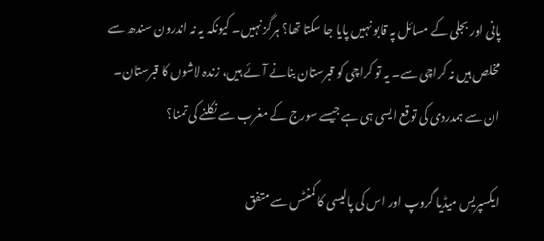پانی اور بجلی کے مسائل پہ قابو نہیں پایا جا سکتا تھا؟ ہرگز نہیں۔ کیونکہ یہ نہ اندرون سندھ سے مخلص ہیں نہ کراچی سے۔ یہ تو کراچی کو قبرستان بنانے آئے ہیں، زندہ لاشوں کا قبرستان۔ ان سے ہمدردی کی توقع ایسی ہی ہے جیسے سورج کے مغرب سے نکلنے کی تمنا؟

ایکسپریس میڈیا گروپ اور اس کی پالیسی کا کمنٹس سے متفق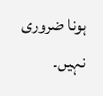ہونا ضروری نہیں۔